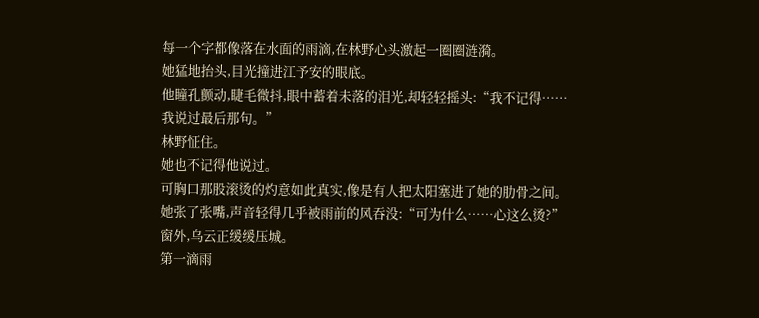每一个字都像落在水面的雨滴,在林野心头激起一圈圈涟漪。
她猛地抬头,目光撞进江予安的眼底。
他瞳孔颤动,睫毛微抖,眼中蓄着未落的泪光,却轻轻摇头:“我不记得……我说过最后那句。”
林野怔住。
她也不记得他说过。
可胸口那股滚烫的灼意如此真实,像是有人把太阳塞进了她的肋骨之间。
她张了张嘴,声音轻得几乎被雨前的风吞没:“可为什么……心这么烫?”
窗外,乌云正缓缓压城。
第一滴雨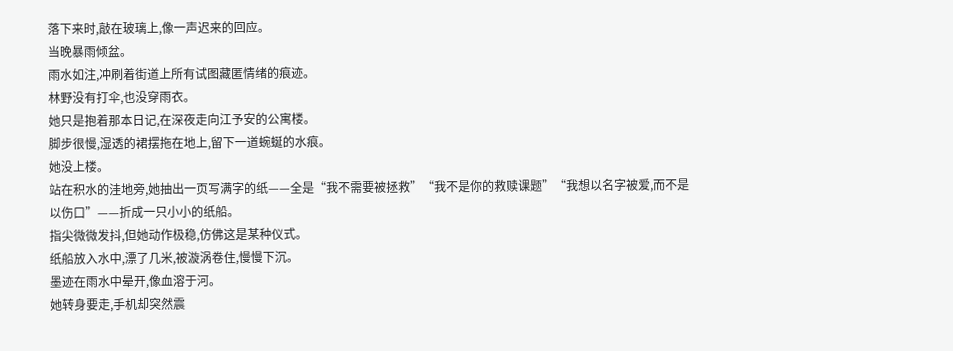落下来时,敲在玻璃上,像一声迟来的回应。
当晚暴雨倾盆。
雨水如注,冲刷着街道上所有试图藏匿情绪的痕迹。
林野没有打伞,也没穿雨衣。
她只是抱着那本日记,在深夜走向江予安的公寓楼。
脚步很慢,湿透的裙摆拖在地上,留下一道蜿蜒的水痕。
她没上楼。
站在积水的洼地旁,她抽出一页写满字的纸——全是“我不需要被拯救”“我不是你的救赎课题”“我想以名字被爱,而不是以伤口”——折成一只小小的纸船。
指尖微微发抖,但她动作极稳,仿佛这是某种仪式。
纸船放入水中,漂了几米,被漩涡卷住,慢慢下沉。
墨迹在雨水中晕开,像血溶于河。
她转身要走,手机却突然震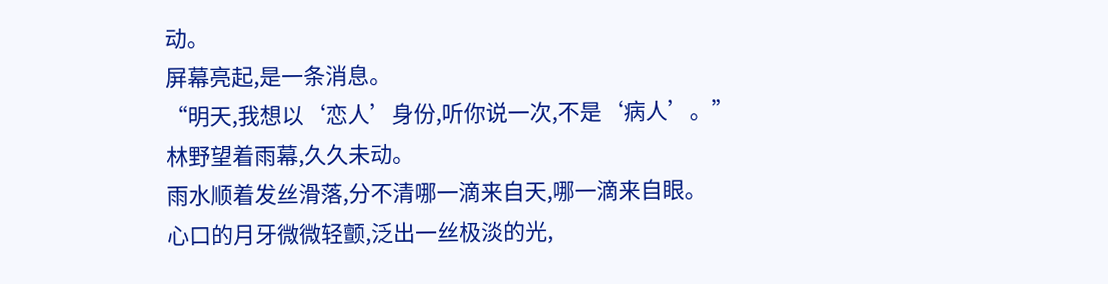动。
屏幕亮起,是一条消息。
“明天,我想以‘恋人’身份,听你说一次,不是‘病人’。”
林野望着雨幕,久久未动。
雨水顺着发丝滑落,分不清哪一滴来自天,哪一滴来自眼。
心口的月牙微微轻颤,泛出一丝极淡的光,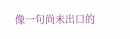像一句尚未出口的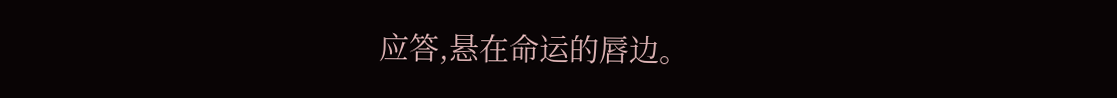应答,悬在命运的唇边。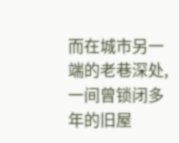而在城市另一端的老巷深处,一间曾锁闭多年的旧屋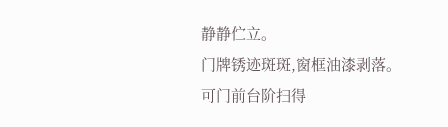静静伫立。
门牌锈迹斑斑,窗框油漆剥落。
可门前台阶扫得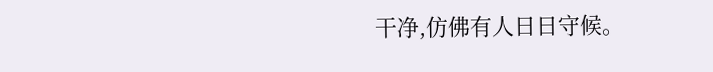干净,仿佛有人日日守候。